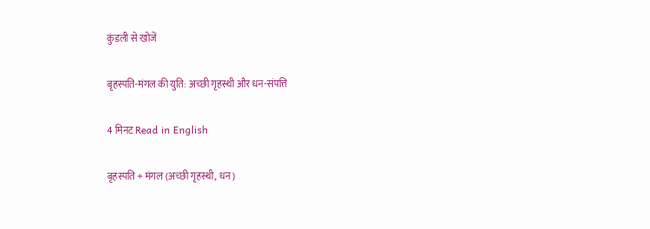कुंडली से खोजें

बृहस्पति-मंगल की युति: अच्छी गृहस्थी और धन-संपत्ति

4 मिनट Read in English

बृहस्पति + मंगल (अच्छी गृहस्थी, धन)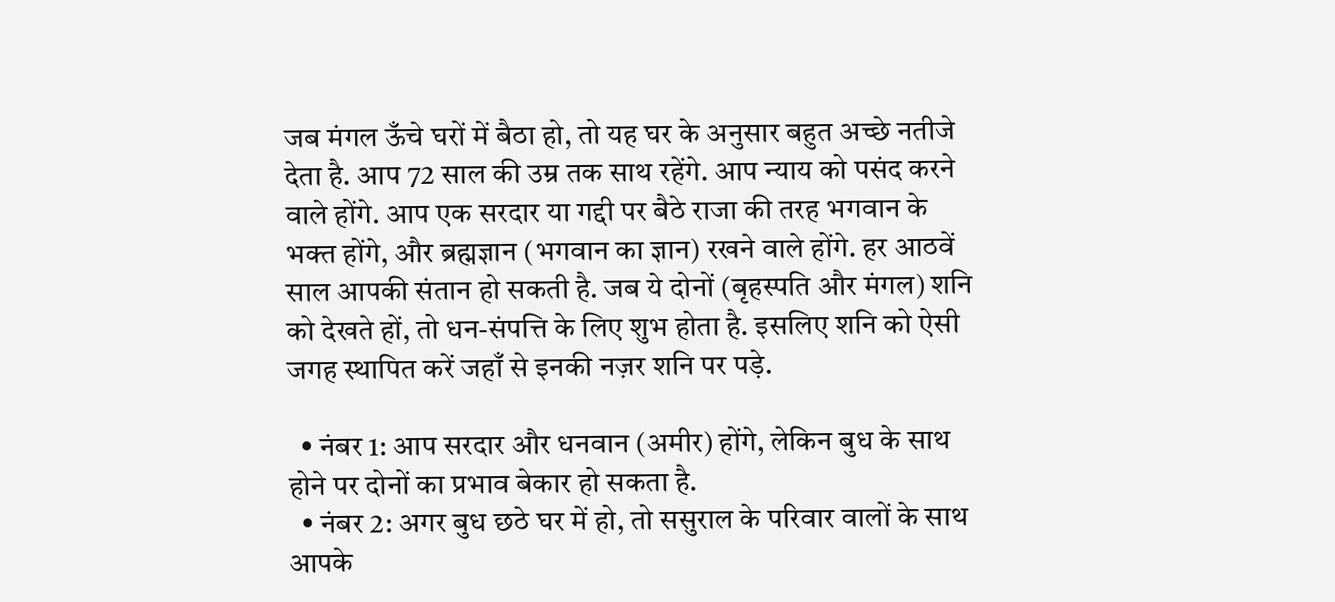जब मंगल ऊँचे घरों में बैठा हो, तो यह घर के अनुसार बहुत अच्छे नतीजे देता है. आप 72 साल की उम्र तक साथ रहेंगे. आप न्याय को पसंद करने वाले होंगे. आप एक सरदार या गद्दी पर बैठे राजा की तरह भगवान के भक्त होंगे, और ब्रह्मज्ञान (भगवान का ज्ञान) रखने वाले होंगे. हर आठवें साल आपकी संतान हो सकती है. जब ये दोनों (बृहस्पति और मंगल) शनि को देखते हों, तो धन-संपत्ति के लिए शुभ होता है. इसलिए शनि को ऐसी जगह स्थापित करें जहाँ से इनकी नज़र शनि पर पड़े.

  • नंबर 1: आप सरदार और धनवान (अमीर) होंगे, लेकिन बुध के साथ होने पर दोनों का प्रभाव बेकार हो सकता है.
  • नंबर 2: अगर बुध छठे घर में हो, तो ससुराल के परिवार वालों के साथ आपके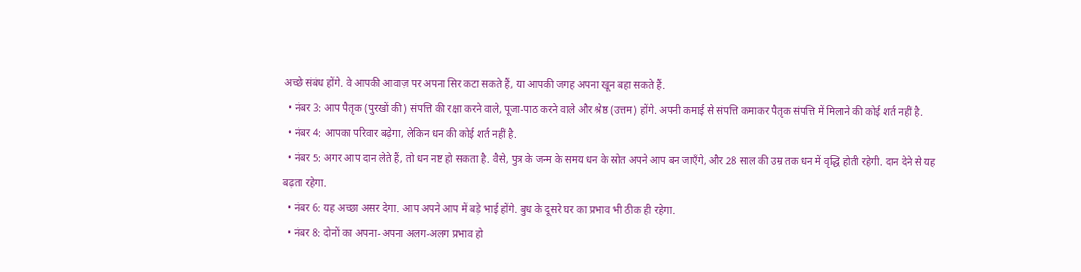अच्छे संबंध होंगे. वे आपकी आवाज़ पर अपना सिर कटा सकते हैं, या आपकी जगह अपना खून बहा सकते हैं.
  • नंबर 3: आप पैतृक (पुरखों की) संपत्ति की रक्षा करने वाले, पूजा-पाठ करने वाले और श्रेष्ठ (उत्तम) होंगे. अपनी कमाई से संपत्ति कमाकर पैतृक संपत्ति में मिलाने की कोई शर्त नहीं है.
  • नंबर 4: आपका परिवार बढ़ेगा, लेकिन धन की कोई शर्त नहीं है.
  • नंबर 5: अगर आप दान लेते हैं, तो धन नष्ट हो सकता है. वैसे, पुत्र के जन्म के समय धन के स्रोत अपने आप बन जाएँगे, और 28 साल की उम्र तक धन में वृद्धि होती रहेगी. दान देने से यह बढ़ता रहेगा.
  • नंबर 6: यह अच्छा असर देगा. आप अपने आप में बड़े भाई होंगे. बुध के दूसरे घर का प्रभाव भी ठीक ही रहेगा.
  • नंबर 8: दोनों का अपना-अपना अलग-अलग प्रभाव हो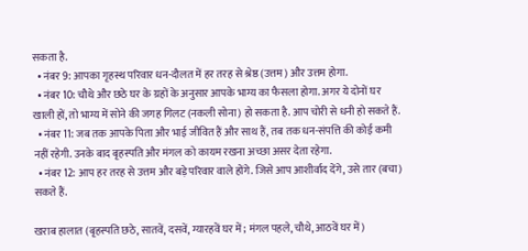सकता है.
  • नंबर 9: आपका गृहस्थ परिवार धन-दौलत में हर तरह से श्रेष्ठ (उत्तम) और उत्तम होगा.
  • नंबर 10: चौथे और छठे घर के ग्रहों के अनुसार आपके भाग्य का फैसला होगा. अगर ये दोनों घर खाली हों, तो भाग्य में सोने की जगह गिलट (नकली सोना) हो सकता है. आप चोरी से धनी हो सकते हैं.
  • नंबर 11: जब तक आपके पिता और भाई जीवित हैं और साथ हैं, तब तक धन-संपत्ति की कोई कमी नहीं रहेगी. उनके बाद बृहस्पति और मंगल को कायम रखना अच्छा असर देता रहेगा.
  • नंबर 12: आप हर तरह से उत्तम और बड़े परिवार वाले होंगे. जिसे आप आशीर्वाद देंगे, उसे तार (बचा) सकते हैं.

खराब हालात (बृहस्पति छठे, सातवें, दसवें, ग्यारहवें घर में; मंगल पहले, चौथे, आठवें घर में)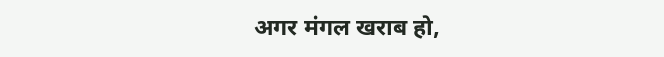अगर मंगल खराब हो,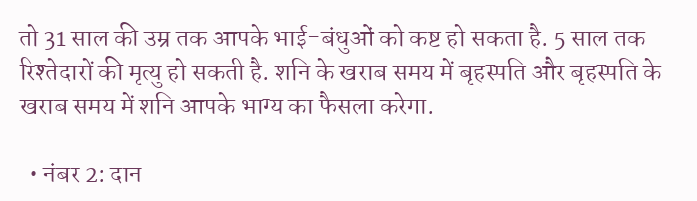तो 31 साल की उम्र तक आपके भाई-बंधुओं को कष्ट हो सकता है. 5 साल तक रिश्तेदारों की मृत्यु हो सकती है. शनि के खराब समय में बृहस्पति और बृहस्पति के खराब समय में शनि आपके भाग्य का फैसला करेगा.

  • नंबर 2: दान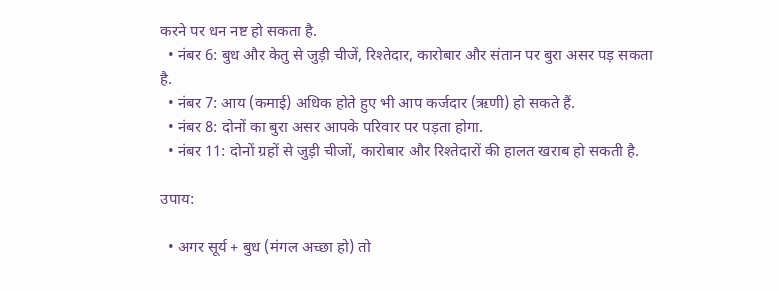करने पर धन नष्ट हो सकता है.
  • नंबर 6: बुध और केतु से जुड़ी चीजें, रिश्तेदार, कारोबार और संतान पर बुरा असर पड़ सकता है.
  • नंबर 7: आय (कमाई) अधिक होते हुए भी आप कर्जदार (ऋणी) हो सकते हैं.
  • नंबर 8: दोनों का बुरा असर आपके परिवार पर पड़ता होगा.
  • नंबर 11: दोनों ग्रहों से जुड़ी चीजों, कारोबार और रिश्तेदारों की हालत खराब हो सकती है.

उपाय:

  • अगर सूर्य + बुध (मंगल अच्छा हो) तो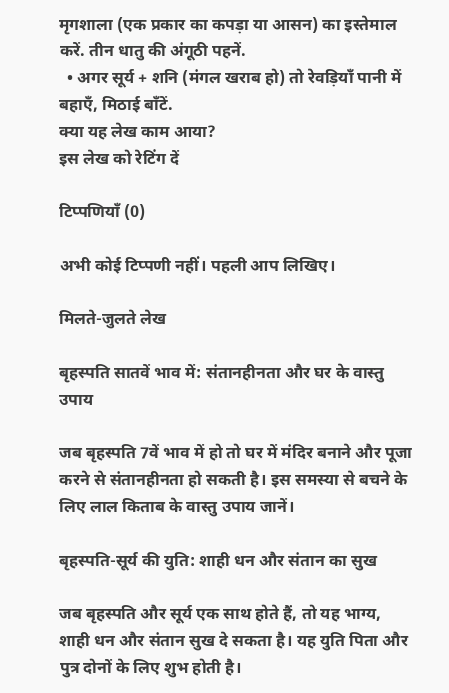मृगशाला (एक प्रकार का कपड़ा या आसन) का इस्तेमाल करें. तीन धातु की अंगूठी पहनें.
  • अगर सूर्य + शनि (मंगल खराब हो) तो रेवड़ियाँ पानी में बहाएँ, मिठाई बाँटें.
क्या यह लेख काम आया?
इस लेख को रेटिंग दें

टिप्पणियाँ (0)

अभी कोई टिप्पणी नहीं। पहली आप लिखिए।

मिलते-जुलते लेख

बृहस्पति सातवें भाव में: संतानहीनता और घर के वास्तु उपाय

जब बृहस्पति 7वें भाव में हो तो घर में मंदिर बनाने और पूजा करने से संतानहीनता हो सकती है। इस समस्या से बचने के लिए लाल किताब के वास्तु उपाय जानें।

बृहस्पति-सूर्य की युति: शाही धन और संतान का सुख

जब बृहस्पति और सूर्य एक साथ होते हैं, तो यह भाग्य, शाही धन और संतान सुख दे सकता है। यह युति पिता और पुत्र दोनों के लिए शुभ होती है।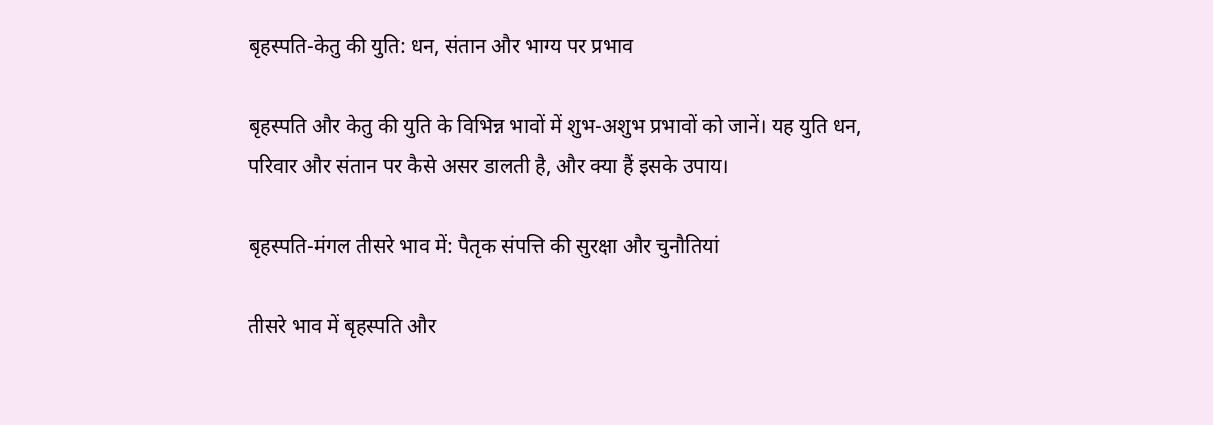बृहस्पति-केतु की युति: धन, संतान और भाग्य पर प्रभाव

बृहस्पति और केतु की युति के विभिन्न भावों में शुभ-अशुभ प्रभावों को जानें। यह युति धन, परिवार और संतान पर कैसे असर डालती है, और क्या हैं इसके उपाय।

बृहस्पति-मंगल तीसरे भाव में: पैतृक संपत्ति की सुरक्षा और चुनौतियां

तीसरे भाव में बृहस्पति और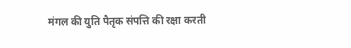मंगल की युति पैतृक संपत्ति की रक्षा करती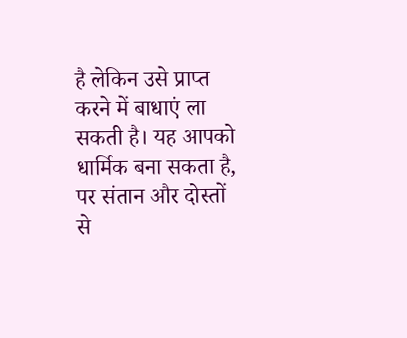है लेकिन उसे प्राप्त करने में बाधाएं ला सकती है। यह आपको धार्मिक बना सकता है, पर संतान और दोस्तों से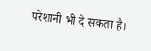परेशानी भी दे सकता है।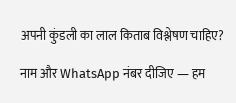अपनी कुंडली का लाल किताब विश्लेषण चाहिए?

नाम और WhatsApp नंबर दीजिए — हम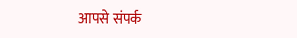आपसे संपर्क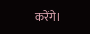करेंगे।